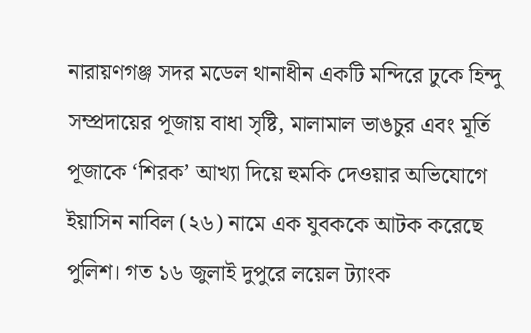নারায়ণগঞ্জ সদর মডেল থানাধীন একটি মন্দিরে ঢুকে হিন্দু সম্প্রদায়ের পূজায় বাধা সৃষ্টি, মালামাল ভাঙচুর এবং মূর্তি পূজাকে ‘শিরক’ আখ্যা দিয়ে হুমকি দেওয়ার অভিযোগে ইয়াসিন নাবিল (২৬) নামে এক যুবককে আটক করেছে পুলিশ। গত ১৬ জুলাই দুপুরে লয়েল ট্যাংক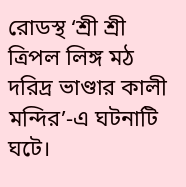রোডস্থ ‘শ্রী শ্রী ত্রিপল লিঙ্গ মঠ দরিদ্র ভাণ্ডার কালী মন্দির’-এ ঘটনাটি ঘটে।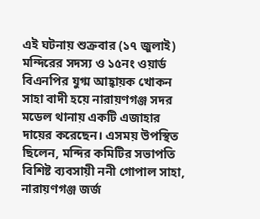এই ঘটনায় শুক্রবার (১৭ জুলাই) মন্দিরের সদস্য ও ১৫নং ওয়ার্ড বিএনপির যুগ্ম আহ্বায়ক খোকন সাহা বাদী হয়ে নারায়ণগঞ্জ সদর মডেল থানায় একটি এজাহার দায়ের করেছেন। এসময় উপস্থিত ছিলেন, মন্দির কমিটির সভাপতি বিশিষ্ট ব্যবসায়ী ননী গোপাল সাহা, নারায়ণগঞ্জ জর্জ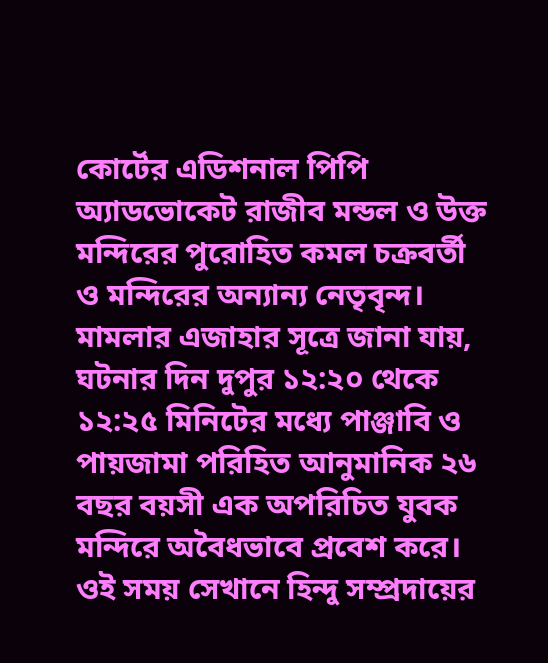কোর্টের এডিশনাল পিপি অ্যাডভোকেট রাজীব মন্ডল ও উক্ত মন্দিরের পুরোহিত কমল চক্রবর্তী ও মন্দিরের অন্যান্য নেতৃবৃন্দ।
মামলার এজাহার সূত্রে জানা যায়, ঘটনার দিন দুপুর ১২:২০ থেকে ১২:২৫ মিনিটের মধ্যে পাঞ্জাবি ও পায়জামা পরিহিত আনুমানিক ২৬ বছর বয়সী এক অপরিচিত যুবক মন্দিরে অবৈধভাবে প্রবেশ করে। ওই সময় সেখানে হিন্দু সম্প্রদায়ের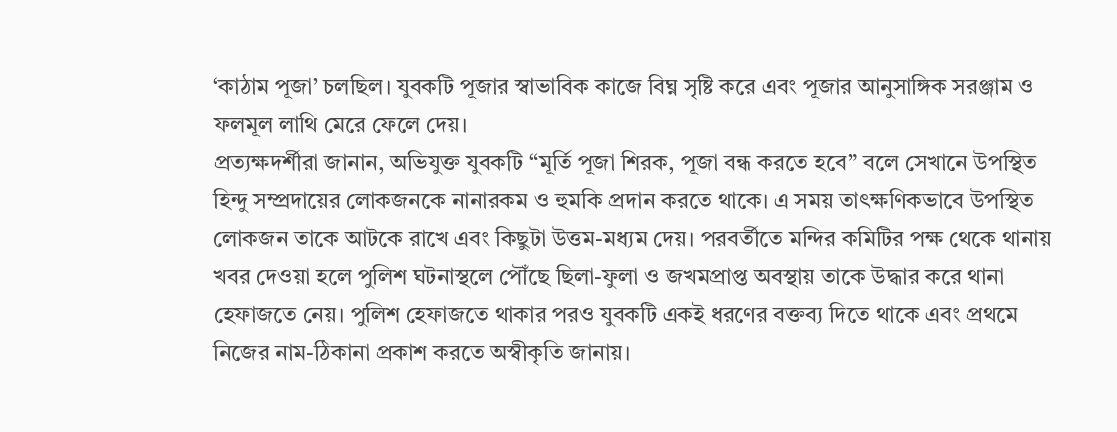‘কাঠাম পূজা’ চলছিল। যুবকটি পূজার স্বাভাবিক কাজে বিঘ্ন সৃষ্টি করে এবং পূজার আনুসাঙ্গিক সরঞ্জাম ও ফলমূল লাথি মেরে ফেলে দেয়।
প্রত্যক্ষদর্শীরা জানান, অভিযুক্ত যুবকটি “মূর্তি পূজা শিরক, পূজা বন্ধ করতে হবে” বলে সেখানে উপস্থিত হিন্দু সম্প্রদায়ের লোকজনকে নানারকম ও হুমকি প্রদান করতে থাকে। এ সময় তাৎক্ষণিকভাবে উপস্থিত লোকজন তাকে আটকে রাখে এবং কিছুটা উত্তম-মধ্যম দেয়। পরবর্তীতে মন্দির কমিটির পক্ষ থেকে থানায় খবর দেওয়া হলে পুলিশ ঘটনাস্থলে পৌঁছে ছিলা-ফুলা ও জখমপ্রাপ্ত অবস্থায় তাকে উদ্ধার করে থানা হেফাজতে নেয়। পুলিশ হেফাজতে থাকার পরও যুবকটি একই ধরণের বক্তব্য দিতে থাকে এবং প্রথমে নিজের নাম-ঠিকানা প্রকাশ করতে অস্বীকৃতি জানায়।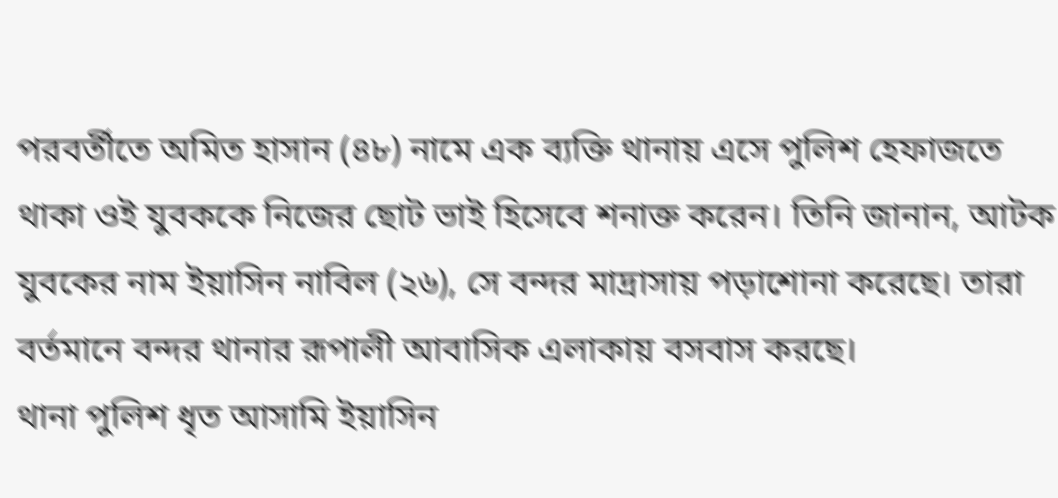পরবর্তীতে অমিত হাসান (৪৮) নামে এক ব্যক্তি থানায় এসে পুলিশ হেফাজতে থাকা ওই যুবককে নিজের ছোট ভাই হিসেবে শনাক্ত করেন। তিনি জানান, আটক যুবকের নাম ইয়াসিন নাবিল (২৬), সে বন্দর মাদ্রাসায় পড়াশোনা করেছে। তারা বর্তমানে বন্দর থানার রূপালী আবাসিক এলাকায় বসবাস করছে।
থানা পুলিশ ধৃত আসামি ইয়াসিন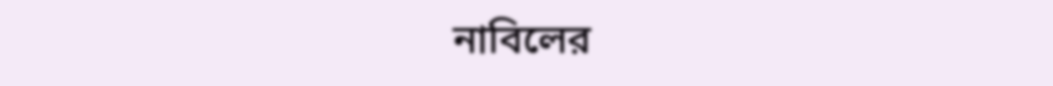নাবিলের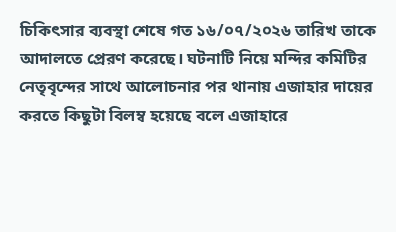চিকিৎসার ব্যবস্থা শেষে গত ১৬/০৭/২০২৬ তারিখ তাকে আদালতে প্রেরণ করেছে। ঘটনাটি নিয়ে মন্দির কমিটির নেতৃবৃন্দের সাথে আলোচনার পর থানায় এজাহার দায়ের করতে কিছুটা বিলম্ব হয়েছে বলে এজাহারে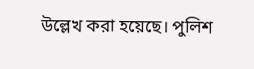উল্লেখ করা হয়েছে। পুলিশ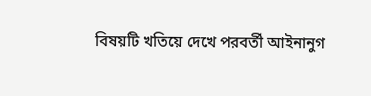বিষয়টি খতিয়ে দেখে পরবর্তী আইনানুগ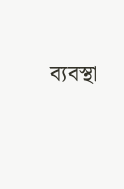ব্যবস্থা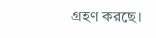গ্রহণ করছে।